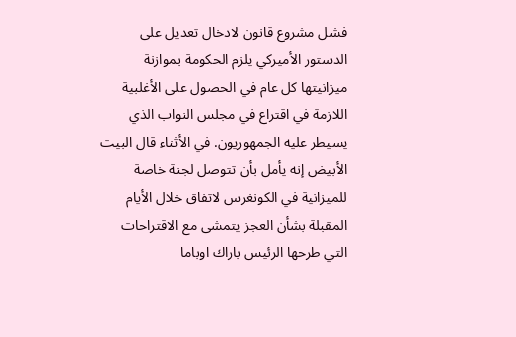فشل مشروع قانون لادخال تعديل على الدستور الأميركي يلزم الحكومة بموازنة ميزانيتها كل عام في الحصول على الأغلبية اللازمة في اقتراع في مجلس النواب الذي يسيطر عليه الجمهوريون. في الأثناء قال البيت الأبيض إنه يأمل بأن تتوصل لجنة خاصة للميزانية في الكونغرس لاتفاق خلال الأيام المقبلة بشأن العجز يتمشى مع الاقتراحات التي طرحها الرئيس باراك اوباما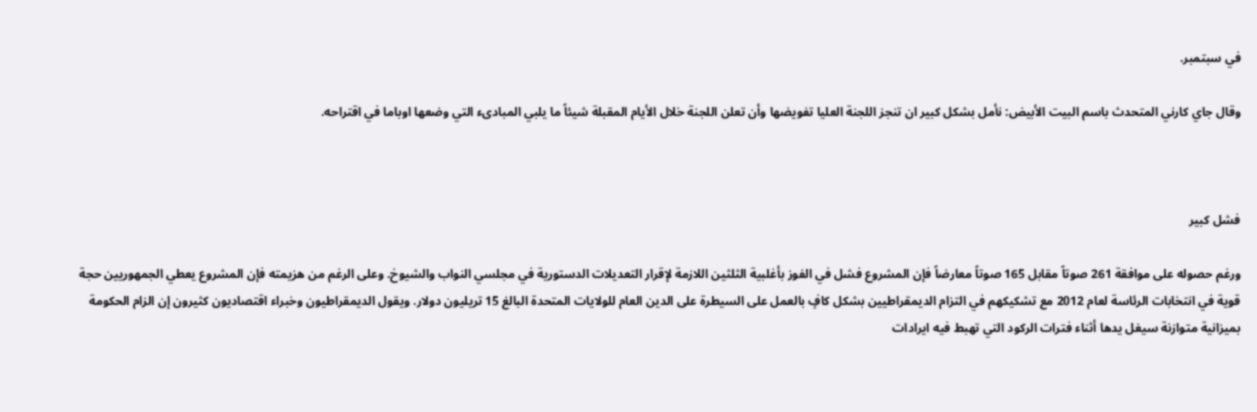في سبتمبر.

وقال جاي كارني المتحدث باسم البيت الأبيض: نأمل بشكل كبير ان تنجز اللجنة العليا تفويضها وأن تعلن اللجنة خلال الأيام المقبلة شيئاً ما يلبي المبادىء التي وضعها اوباما في اقتراحه.



فشل كبير

ورغم حصوله على موافقة 261 صوتاً مقابل 165 صوتاً معارضاً فإن المشروع فشل في الفوز بأغلبية الثلثين اللازمة لإقرار التعديلات الدستورية في مجلسي النواب والشيوخ. وعلى الرغم من هزيمته فإن المشروع يعطي الجمهوريين حجة قوية في انتخابات الرئاسة لعام 2012 مع تشكيكهم في التزام الديمقراطيين بشكل كافٍ بالعمل على السيطرة على الدين العام للولايات المتحدة البالغ 15 تريليون دولار. ويقول الديمقراطيون وخبراء اقتصاديون كثيرون إن الزام الحكومة بميزانية متوازنة سيغل يدها أثناء فترات الركود التي تهبط فيه ايرادات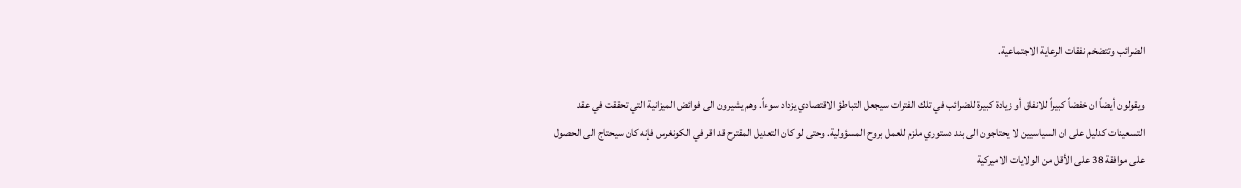الضرائب وتتضخم نفقات الرعاية الاجتماعية.

ويقولون أيضاً ان خفضاً كبيراً للانفاق أو زيادة كبيرة للضرائب في تلك الفترات سيجعل التباطؤ الاقتصادي يزداد سوءاً. وهم يشيرون الى فوائض الميزانية التي تحققت في عقد التسعينات كدليل على ان السياسيين لا يحتاجون الى بند دستوري ملزم للعمل بروح المسؤولية. وحتى لو كان التعديل المقترح قد اقر في الكونغرس فإنه كان سيحتاج الى الحصول على موافقة 38 على الأقل من الولايات الاميركية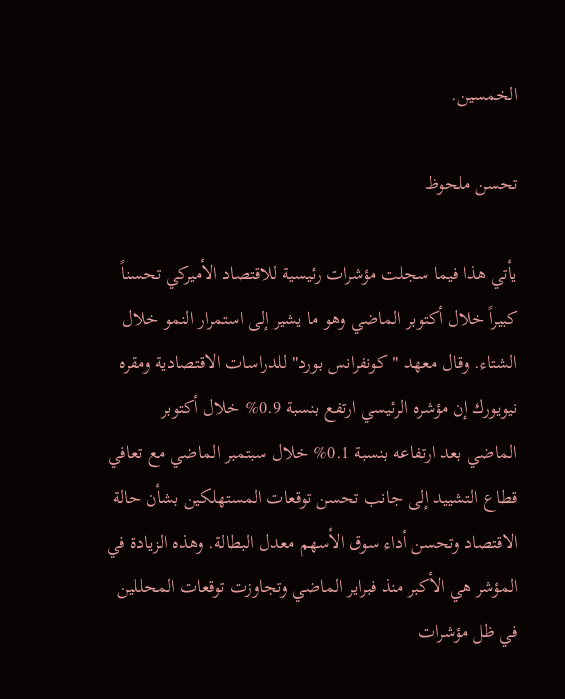الخمسين.

تحسن ملحوظ

يأتي هذا فيما سجلت مؤشرات رئيسية للاقتصاد الأميركي تحسناً كبيراً خلال أكتوبر الماضي وهو ما يشير إلى استمرار النمو خلال الشتاء. وقال معهد "كونفرانس بورد" للدراسات الاقتصادية ومقره نيويورك إن مؤشره الرئيسي ارتفع بنسبة 0.9% خلال أكتوبر الماضي بعد ارتفاعه بنسبة 0.1% خلال سبتمبر الماضي مع تعافي قطاع التشييد إلى جانب تحسن توقعات المستهلكين بشأن حالة الاقتصاد وتحسن أداء سوق الأسهم معدل البطالة. وهذه الزيادة في المؤشر هي الأكبر منذ فبراير الماضي وتجاوزت توقعات المحللين في ظل مؤشرات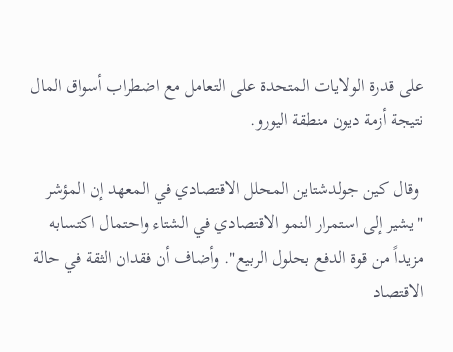على قدرة الولايات المتحدة على التعامل مع اضطراب أسواق المال نتيجة أزمة ديون منطقة اليورو.

 وقال كين جولدشتاين المحلل الاقتصادي في المعهد إن المؤشر "يشير إلى استمرار النمو الاقتصادي في الشتاء واحتمال اكتسابه مزيداً من قوة الدفع بحلول الربيع". وأضاف أن فقدان الثقة في حالة الاقتصاد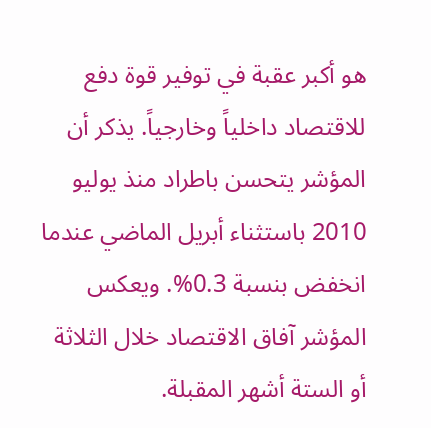هو أكبر عقبة في توفير قوة دفع للاقتصاد داخلياً وخارجياً. يذكر أن المؤشر يتحسن باطراد منذ يوليو 2010 باستثناء أبريل الماضي عندما انخفض بنسبة 0.3%. ويعكس المؤشر آفاق الاقتصاد خلال الثلاثة أو الستة أشهر المقبلة.